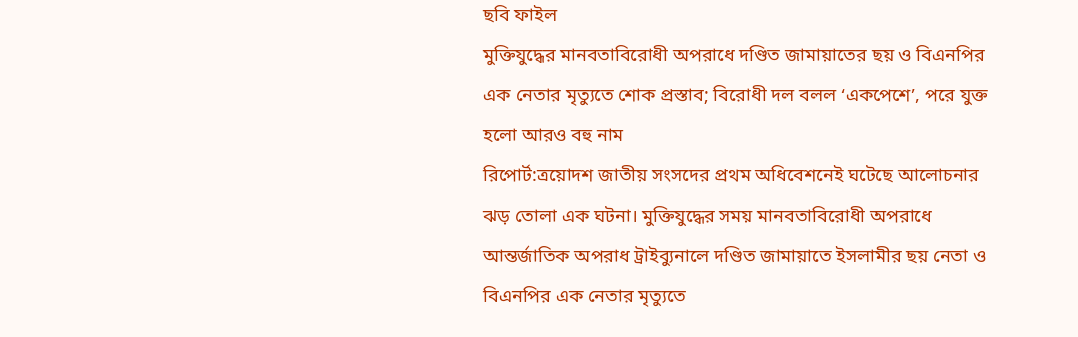ছবি ফাইল
মুক্তিযুদ্ধের মানবতাবিরোধী অপরাধে দণ্ডিত জামায়াতের ছয় ও বিএনপির এক নেতার মৃত্যুতে শোক প্রস্তাব; বিরোধী দল বলল ‘একপেশে’, পরে যুক্ত হলো আরও বহু নাম
রিপোর্ট:ত্রয়োদশ জাতীয় সংসদের প্রথম অধিবেশনেই ঘটেছে আলোচনার ঝড় তোলা এক ঘটনা। মুক্তিযুদ্ধের সময় মানবতাবিরোধী অপরাধে আন্তর্জাতিক অপরাধ ট্রাইব্যুনালে দণ্ডিত জামায়াতে ইসলামীর ছয় নেতা ও বিএনপির এক নেতার মৃত্যুতে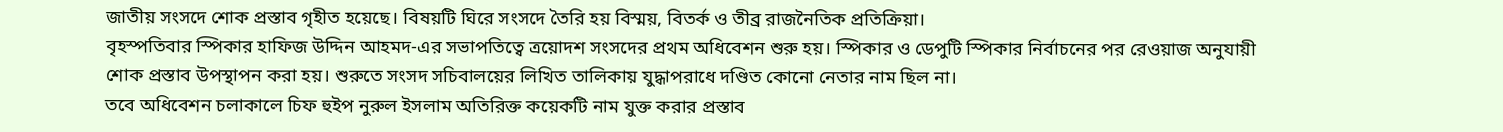জাতীয় সংসদে শোক প্রস্তাব গৃহীত হয়েছে। বিষয়টি ঘিরে সংসদে তৈরি হয় বিস্ময়, বিতর্ক ও তীব্র রাজনৈতিক প্রতিক্রিয়া।
বৃহস্পতিবার স্পিকার হাফিজ উদ্দিন আহমদ-এর সভাপতিত্বে ত্রয়োদশ সংসদের প্রথম অধিবেশন শুরু হয়। স্পিকার ও ডেপুটি স্পিকার নির্বাচনের পর রেওয়াজ অনুযায়ী শোক প্রস্তাব উপস্থাপন করা হয়। শুরুতে সংসদ সচিবালয়ের লিখিত তালিকায় যুদ্ধাপরাধে দণ্ডিত কোনো নেতার নাম ছিল না।
তবে অধিবেশন চলাকালে চিফ হুইপ নুরুল ইসলাম অতিরিক্ত কয়েকটি নাম যুক্ত করার প্রস্তাব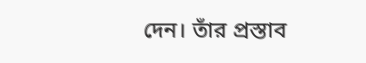দেন। তাঁর প্রস্তাব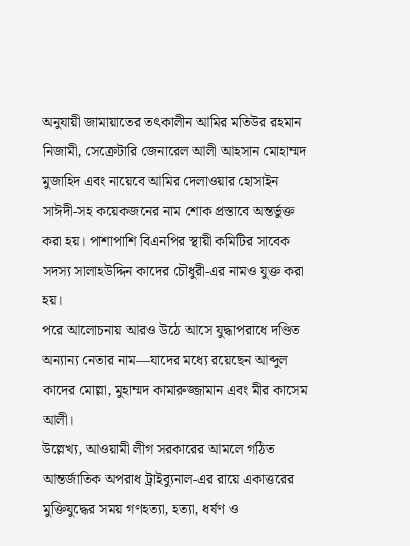অনুযায়ী জামায়াতের তৎকালীন আমির মতিউর রহমান নিজামী, সেক্রেটারি জেনারেল আলী আহসান মোহাম্মদ মুজাহিদ এবং নায়েবে আমির দেলাওয়ার হোসাইন সাঈদী-সহ কয়েকজনের নাম শোক প্রস্তাবে অন্তর্ভুক্ত করা হয়। পাশাপাশি বিএনপির স্থায়ী কমিটির সাবেক সদস্য সালাহউদ্দিন কাদের চৌধুরী-এর নামও যুক্ত করা হয়।
পরে আলোচনায় আরও উঠে আসে যুদ্ধাপরাধে দণ্ডিত অন্যান্য নেতার নাম—যাদের মধ্যে রয়েছেন আব্দুল কাদের মোল্লা, মুহাম্মদ কামারুজ্জামান এবং মীর কাসেম আলী।
উল্লেখ্য, আওয়ামী লীগ সরকারের আমলে গঠিত আন্তর্জাতিক অপরাধ ট্রাইব্যুনাল-এর রায়ে একাত্তরের মুক্তিযুদ্ধের সময় গণহত্যা, হত্যা, ধর্ষণ ও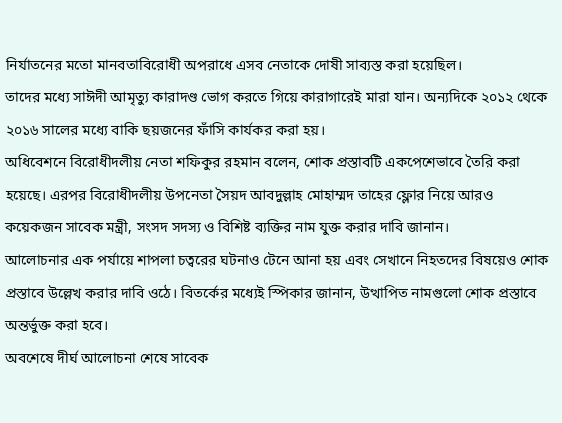নির্যাতনের মতো মানবতাবিরোধী অপরাধে এসব নেতাকে দোষী সাব্যস্ত করা হয়েছিল।
তাদের মধ্যে সাঈদী আমৃত্যু কারাদণ্ড ভোগ করতে গিয়ে কারাগারেই মারা যান। অন্যদিকে ২০১২ থেকে ২০১৬ সালের মধ্যে বাকি ছয়জনের ফাঁসি কার্যকর করা হয়।
অধিবেশনে বিরোধীদলীয় নেতা শফিকুর রহমান বলেন, শোক প্রস্তাবটি একপেশেভাবে তৈরি করা হয়েছে। এরপর বিরোধীদলীয় উপনেতা সৈয়দ আবদুল্লাহ মোহাম্মদ তাহের ফ্লোর নিয়ে আরও কয়েকজন সাবেক মন্ত্রী, সংসদ সদস্য ও বিশিষ্ট ব্যক্তির নাম যুক্ত করার দাবি জানান।
আলোচনার এক পর্যায়ে শাপলা চত্বরের ঘটনাও টেনে আনা হয় এবং সেখানে নিহতদের বিষয়েও শোক প্রস্তাবে উল্লেখ করার দাবি ওঠে। বিতর্কের মধ্যেই স্পিকার জানান, উত্থাপিত নামগুলো শোক প্রস্তাবে অন্তর্ভুক্ত করা হবে।
অবশেষে দীর্ঘ আলোচনা শেষে সাবেক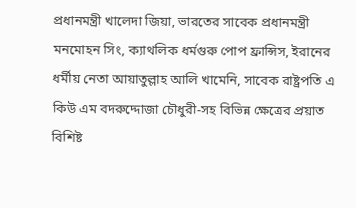প্রধানমন্ত্রী খালেদা জিয়া, ভারতের সাবেক প্রধানমন্ত্রী মনমোহন সিং, ক্যাথলিক ধর্মগুরু পোপ ফ্রান্সিস, ইরানের ধর্মীয় নেতা আয়াতুল্লাহ আলি খামেনি, সাবেক রাষ্ট্রপতি এ কিউ এম বদরুদ্দোজা চৌধুরী-সহ বিভিন্ন ক্ষেত্রের প্রয়াত বিশিষ্ট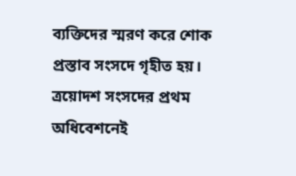ব্যক্তিদের স্মরণ করে শোক প্রস্তাব সংসদে গৃহীত হয়।
ত্রয়োদশ সংসদের প্রথম অধিবেশনেই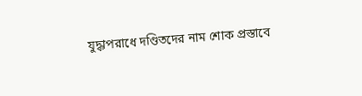যুদ্ধাপরাধে দণ্ডিতদের নাম শোক প্রস্তাবে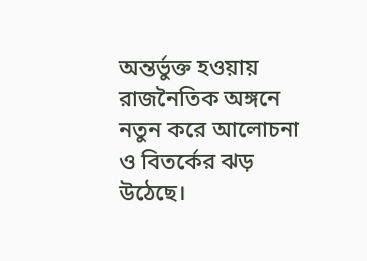অন্তর্ভুক্ত হওয়ায় রাজনৈতিক অঙ্গনে নতুন করে আলোচনা ও বিতর্কের ঝড় উঠেছে।